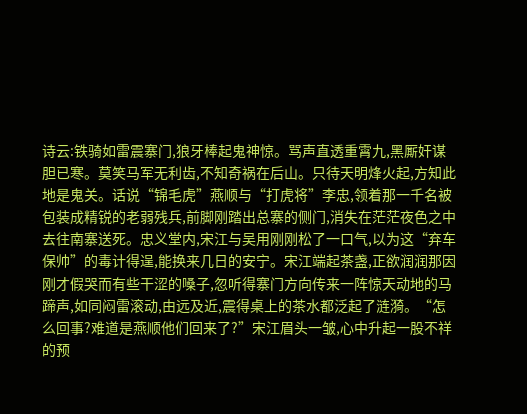诗云:铁骑如雷震寨门,狼牙棒起鬼神惊。骂声直透重霄九,黑厮奸谋胆已寒。莫笑马军无利齿,不知奇祸在后山。只待天明烽火起,方知此地是鬼关。话说“锦毛虎”燕顺与“打虎将”李忠,领着那一千名被包装成精锐的老弱残兵,前脚刚踏出总寨的侧门,消失在茫茫夜色之中去往南寨送死。忠义堂内,宋江与吴用刚刚松了一口气,以为这“弃车保帅”的毒计得逞,能换来几日的安宁。宋江端起茶盏,正欲润润那因刚才假哭而有些干涩的嗓子,忽听得寨门方向传来一阵惊天动地的马蹄声,如同闷雷滚动,由远及近,震得桌上的茶水都泛起了涟漪。“怎么回事?难道是燕顺他们回来了?”宋江眉头一皱,心中升起一股不祥的预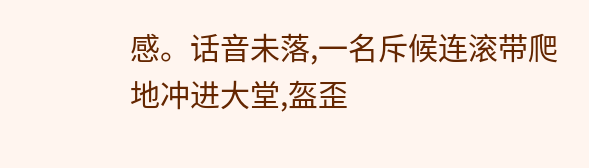感。话音未落,一名斥候连滚带爬地冲进大堂,盔歪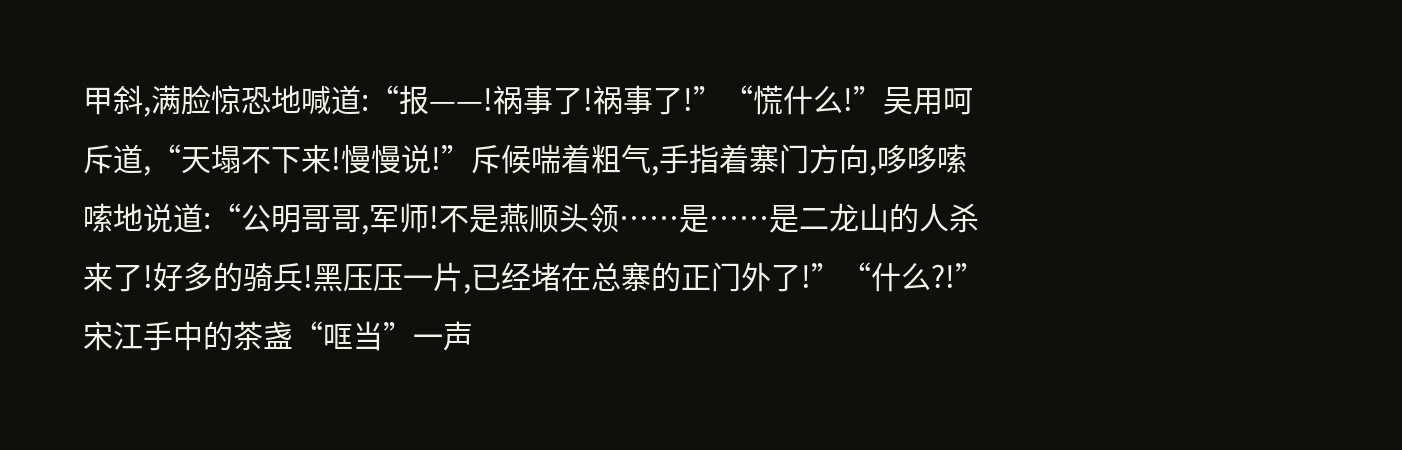甲斜,满脸惊恐地喊道:“报——!祸事了!祸事了!”“慌什么!”吴用呵斥道,“天塌不下来!慢慢说!”斥候喘着粗气,手指着寨门方向,哆哆嗦嗦地说道:“公明哥哥,军师!不是燕顺头领……是……是二龙山的人杀来了!好多的骑兵!黑压压一片,已经堵在总寨的正门外了!”“什么?!”宋江手中的茶盏“哐当”一声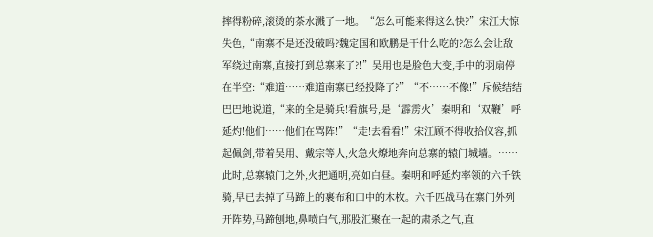摔得粉碎,滚烫的茶水溅了一地。“怎么可能来得这么快?”宋江大惊失色,“南寨不是还没破吗?魏定国和欧鹏是干什么吃的?怎么会让敌军绕过南寨,直接打到总寨来了?!”吴用也是脸色大变,手中的羽扇停在半空:“难道……难道南寨已经投降了?”“不……不像!”斥候结结巴巴地说道,“来的全是骑兵!看旗号,是‘霹雳火’秦明和‘双鞭’呼延灼!他们……他们在骂阵!”“走!去看看!”宋江顾不得收拾仪容,抓起佩剑,带着吴用、戴宗等人,火急火燎地奔向总寨的辕门城墙。……此时,总寨辕门之外,火把通明,亮如白昼。秦明和呼延灼率领的六千铁骑,早已去掉了马蹄上的裹布和口中的木枚。六千匹战马在寨门外列开阵势,马蹄刨地,鼻喷白气,那股汇聚在一起的肃杀之气,直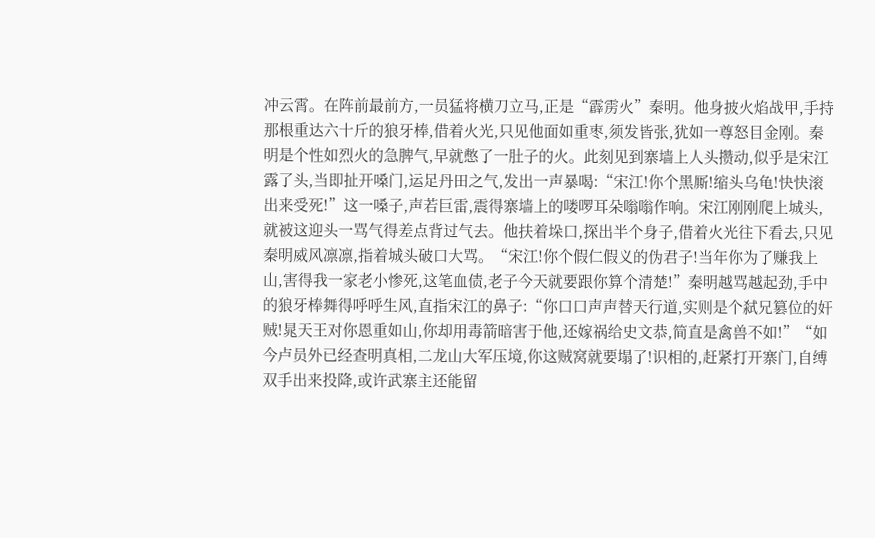冲云霄。在阵前最前方,一员猛将横刀立马,正是“霹雳火”秦明。他身披火焰战甲,手持那根重达六十斤的狼牙棒,借着火光,只见他面如重枣,须发皆张,犹如一尊怒目金刚。秦明是个性如烈火的急脾气,早就憋了一肚子的火。此刻见到寨墙上人头攒动,似乎是宋江露了头,当即扯开嗓门,运足丹田之气,发出一声暴喝:“宋江!你个黑厮!缩头乌龟!快快滚出来受死!”这一嗓子,声若巨雷,震得寨墙上的喽啰耳朵嗡嗡作响。宋江刚刚爬上城头,就被这迎头一骂气得差点背过气去。他扶着垛口,探出半个身子,借着火光往下看去,只见秦明威风凛凛,指着城头破口大骂。“宋江!你个假仁假义的伪君子!当年你为了赚我上山,害得我一家老小惨死,这笔血债,老子今天就要跟你算个清楚!”秦明越骂越起劲,手中的狼牙棒舞得呼呼生风,直指宋江的鼻子:“你口口声声替天行道,实则是个弑兄篡位的奸贼!晁天王对你恩重如山,你却用毒箭暗害于他,还嫁祸给史文恭,简直是禽兽不如!”“如今卢员外已经查明真相,二龙山大军压境,你这贼窝就要塌了!识相的,赶紧打开寨门,自缚双手出来投降,或许武寨主还能留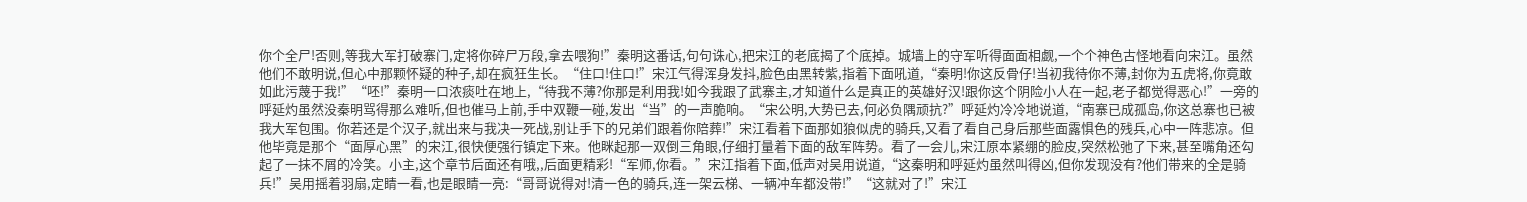你个全尸!否则,等我大军打破寨门,定将你碎尸万段,拿去喂狗!”秦明这番话,句句诛心,把宋江的老底揭了个底掉。城墙上的守军听得面面相觑,一个个神色古怪地看向宋江。虽然他们不敢明说,但心中那颗怀疑的种子,却在疯狂生长。“住口!住口!”宋江气得浑身发抖,脸色由黑转紫,指着下面吼道,“秦明!你这反骨仔!当初我待你不薄,封你为五虎将,你竟敢如此污蔑于我!”“呸!”秦明一口浓痰吐在地上,“待我不薄?你那是利用我!如今我跟了武寨主,才知道什么是真正的英雄好汉!跟你这个阴险小人在一起,老子都觉得恶心!”一旁的呼延灼虽然没秦明骂得那么难听,但也催马上前,手中双鞭一碰,发出“当”的一声脆响。“宋公明,大势已去,何必负隅顽抗?”呼延灼冷冷地说道,“南寨已成孤岛,你这总寨也已被我大军包围。你若还是个汉子,就出来与我决一死战,别让手下的兄弟们跟着你陪葬!”宋江看着下面那如狼似虎的骑兵,又看了看自己身后那些面露惧色的残兵,心中一阵悲凉。但他毕竟是那个“面厚心黑”的宋江,很快便强行镇定下来。他眯起那一双倒三角眼,仔细打量着下面的敌军阵势。看了一会儿,宋江原本紧绷的脸皮,突然松弛了下来,甚至嘴角还勾起了一抹不屑的冷笑。小主,这个章节后面还有哦,,后面更精彩!“军师,你看。”宋江指着下面,低声对吴用说道,“这秦明和呼延灼虽然叫得凶,但你发现没有?他们带来的全是骑兵!”吴用摇着羽扇,定睛一看,也是眼睛一亮:“哥哥说得对!清一色的骑兵,连一架云梯、一辆冲车都没带!”“这就对了!”宋江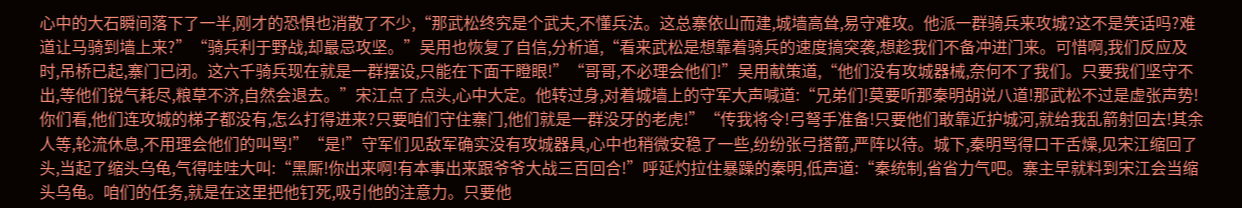心中的大石瞬间落下了一半,刚才的恐惧也消散了不少,“那武松终究是个武夫,不懂兵法。这总寨依山而建,城墙高耸,易守难攻。他派一群骑兵来攻城?这不是笑话吗?难道让马骑到墙上来?”“骑兵利于野战,却最忌攻坚。”吴用也恢复了自信,分析道,“看来武松是想靠着骑兵的速度搞突袭,想趁我们不备冲进门来。可惜啊,我们反应及时,吊桥已起,寨门已闭。这六千骑兵现在就是一群摆设,只能在下面干瞪眼!”“哥哥,不必理会他们!”吴用献策道,“他们没有攻城器械,奈何不了我们。只要我们坚守不出,等他们锐气耗尽,粮草不济,自然会退去。”宋江点了点头,心中大定。他转过身,对着城墙上的守军大声喊道:“兄弟们!莫要听那秦明胡说八道!那武松不过是虚张声势!你们看,他们连攻城的梯子都没有,怎么打得进来?只要咱们守住寨门,他们就是一群没牙的老虎!”“传我将令!弓弩手准备!只要他们敢靠近护城河,就给我乱箭射回去!其余人等,轮流休息,不用理会他们的叫骂!”“是!”守军们见敌军确实没有攻城器具,心中也稍微安稳了一些,纷纷张弓搭箭,严阵以待。城下,秦明骂得口干舌燥,见宋江缩回了头,当起了缩头乌龟,气得哇哇大叫:“黑厮!你出来啊!有本事出来跟爷爷大战三百回合!”呼延灼拉住暴躁的秦明,低声道:“秦统制,省省力气吧。寨主早就料到宋江会当缩头乌龟。咱们的任务,就是在这里把他钉死,吸引他的注意力。只要他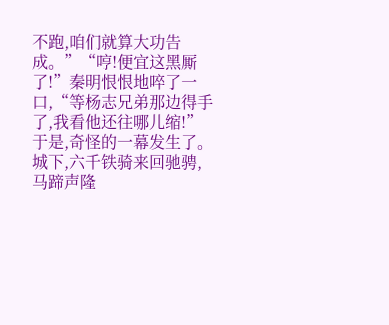不跑,咱们就算大功告成。”“哼!便宜这黑厮了!”秦明恨恨地啐了一口,“等杨志兄弟那边得手了,我看他还往哪儿缩!”于是,奇怪的一幕发生了。城下,六千铁骑来回驰骋,马蹄声隆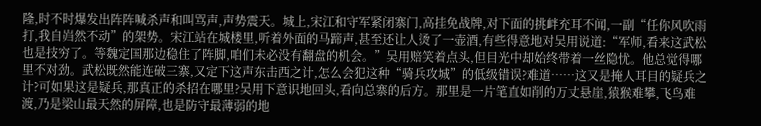隆,时不时爆发出阵阵喊杀声和叫骂声,声势震天。城上,宋江和守军紧闭寨门,高挂免战牌,对下面的挑衅充耳不闻,一副“任你风吹雨打,我自岿然不动”的架势。宋江站在城楼里,听着外面的马蹄声,甚至还让人烫了一壶酒,有些得意地对吴用说道:“军师,看来这武松也是技穷了。等魏定国那边稳住了阵脚,咱们未必没有翻盘的机会。”吴用赔笑着点头,但目光中却始终带着一丝隐忧。他总觉得哪里不对劲。武松既然能连破三寨,又定下这声东击西之计,怎么会犯这种“骑兵攻城”的低级错误?难道……这又是掩人耳目的疑兵之计?可如果这是疑兵,那真正的杀招在哪里?吴用下意识地回头,看向总寨的后方。那里是一片笔直如削的万丈悬崖,猿猴难攀,飞鸟难渡,乃是梁山最天然的屏障,也是防守最薄弱的地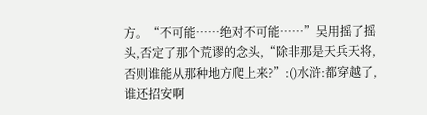方。“不可能……绝对不可能……”吴用摇了摇头,否定了那个荒谬的念头,“除非那是天兵天将,否则谁能从那种地方爬上来?”:()水浒:都穿越了,谁还招安啊